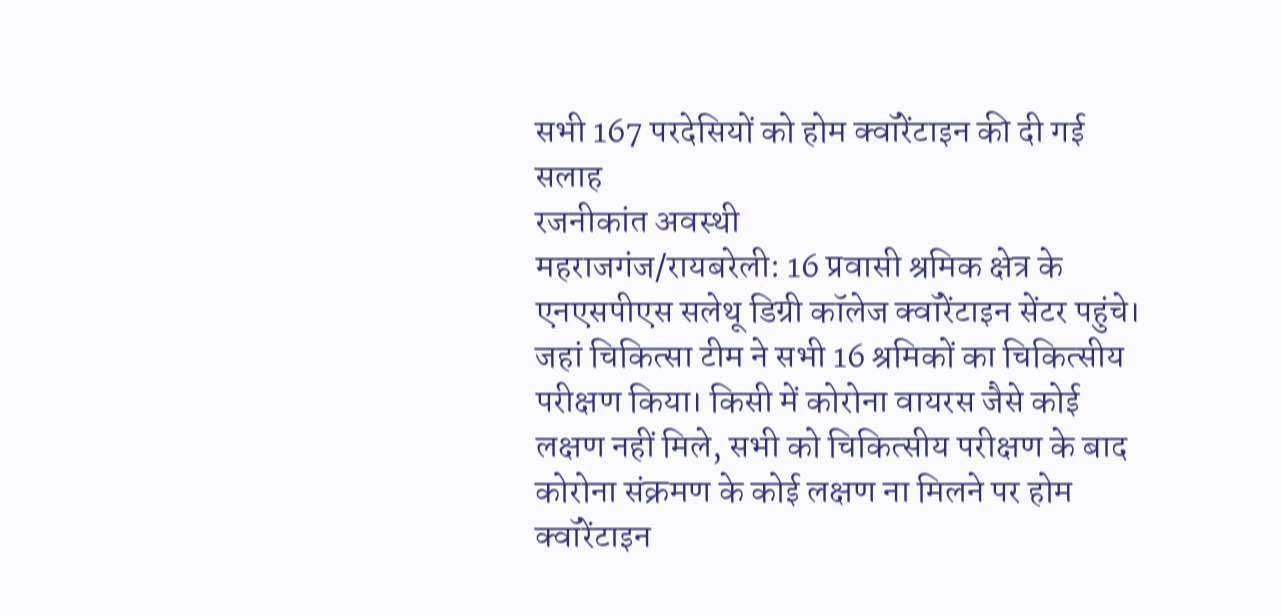सभी 167 परदेसियों को होम क्वॉरेंटाइन की दी गई सलाह
रजनीकांत अवस्थी
महराजगंज/रायबरेली: 16 प्रवासी श्रमिक क्षेत्र के एनएसपीएस सलेथू डिग्री कॉलेज क्वॉरेंटाइन सेंटर पहुंचे। जहां चिकित्सा टीम ने सभी 16 श्रमिकों का चिकित्सीय परीक्षण किया। किसी में कोरोना वायरस जैसे कोई लक्षण नहीं मिले, सभी को चिकित्सीय परीक्षण के बाद कोरोना संक्रमण के कोई लक्षण ना मिलने पर होम क्वॉरेंटाइन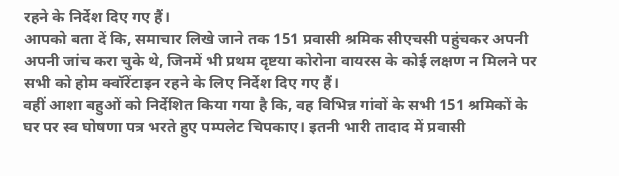रहने के निर्देश दिए गए हैं।
आपको बता दें कि, समाचार लिखे जाने तक 151 प्रवासी श्रमिक सीएचसी पहुंचकर अपनी अपनी जांच करा चुके थे, जिनमें भी प्रथम दृष्टया कोरोना वायरस के कोई लक्षण न मिलने पर सभी को होम क्वॉरेंटाइन रहने के लिए निर्देश दिए गए हैं।
वहीं आशा बहुओं को निर्देशित किया गया है कि, वह विभिन्न गांवों के सभी 151 श्रमिकों के घर पर स्व घोषणा पत्र भरते हुए पम्पलेट चिपकाए। इतनी भारी तादाद में प्रवासी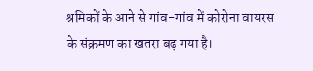श्रमिकों के आने से गांव-गांव में कोरोना वायरस के संक्रमण का खतरा बढ़ गया है।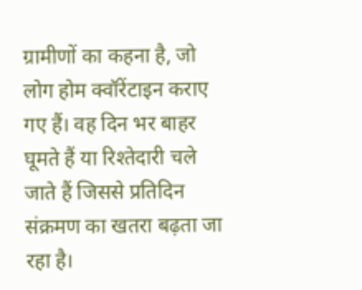ग्रामीणों का कहना है, जो लोग होम क्वॉरेंटाइन कराए गए हैं। वह दिन भर बाहर घूमते हैं या रिश्तेदारी चले जाते हैं जिससे प्रतिदिन संक्रमण का खतरा बढ़ता जा रहा है।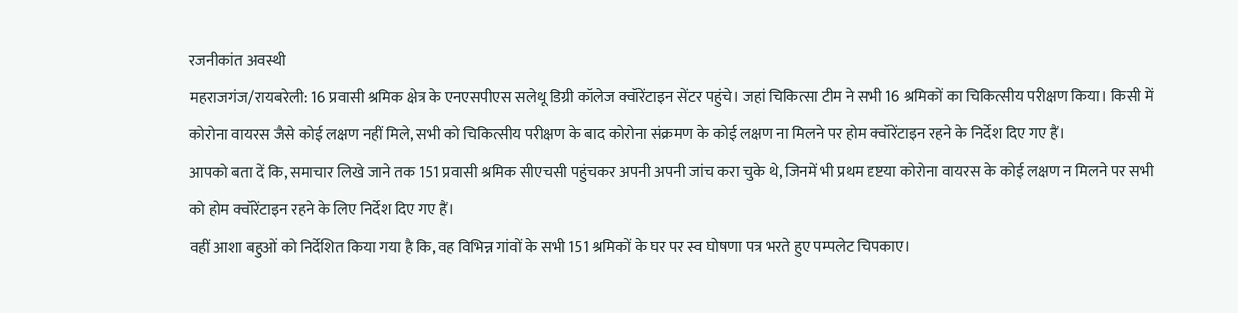रजनीकांत अवस्थी
महराजगंज/रायबरेली: 16 प्रवासी श्रमिक क्षेत्र के एनएसपीएस सलेथू डिग्री कॉलेज क्वॉरेंटाइन सेंटर पहुंचे। जहां चिकित्सा टीम ने सभी 16 श्रमिकों का चिकित्सीय परीक्षण किया। किसी में कोरोना वायरस जैसे कोई लक्षण नहीं मिले, सभी को चिकित्सीय परीक्षण के बाद कोरोना संक्रमण के कोई लक्षण ना मिलने पर होम क्वॉरेंटाइन रहने के निर्देश दिए गए हैं।
आपको बता दें कि, समाचार लिखे जाने तक 151 प्रवासी श्रमिक सीएचसी पहुंचकर अपनी अपनी जांच करा चुके थे, जिनमें भी प्रथम दृष्टया कोरोना वायरस के कोई लक्षण न मिलने पर सभी को होम क्वॉरेंटाइन रहने के लिए निर्देश दिए गए हैं।
वहीं आशा बहुओं को निर्देशित किया गया है कि, वह विभिन्न गांवों के सभी 151 श्रमिकों के घर पर स्व घोषणा पत्र भरते हुए पम्पलेट चिपकाए।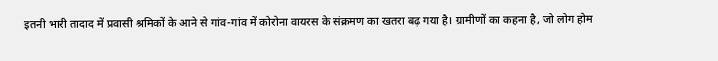इतनी भारी तादाद में प्रवासी श्रमिकों के आने से गांव-गांव में कोरोना वायरस के संक्रमण का खतरा बढ़ गया है। ग्रामीणों का कहना है, जो लोग होम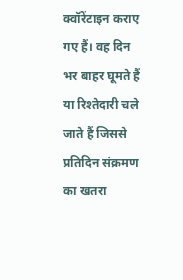क्वॉरेंटाइन कराए गए हैं। वह दिन भर बाहर घूमते हैं या रिश्तेदारी चले जाते हैं जिससे प्रतिदिन संक्रमण का खतरा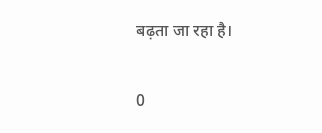बढ़ता जा रहा है।

0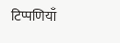टिप्पणियाँ